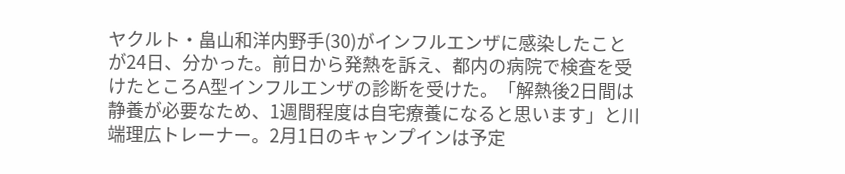ヤクルト・畠山和洋内野手(30)がインフルエンザに感染したことが24日、分かった。前日から発熱を訴え、都内の病院で検査を受けたところA型インフルエンザの診断を受けた。「解熱後2日間は静養が必要なため、1週間程度は自宅療養になると思います」と川端理広トレーナー。2月1日のキャンプインは予定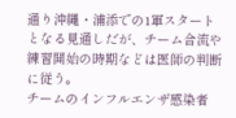通り沖縄・浦添での1軍スタートとなる見通しだが、チーム合流や練習開始の時期などは医師の判断に従う。
チームのインフルエンザ感染者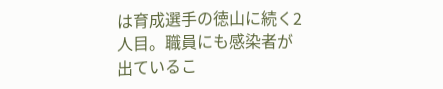は育成選手の徳山に続く2人目。職員にも感染者が出ているこ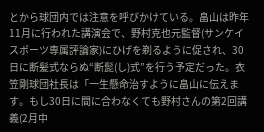とから球団内では注意を呼びかけている。畠山は昨年11月に行われた講演会で、野村克也元監督(サンケイスポーツ専属評論家)にひげを剃るように促され、30日に断髪式ならぬ“断髭(し)式”を行う予定だった。衣笠剛球団社長は「一生懸命治すように畠山に伝えます。もし30日に間に合わなくても野村さんの第2回講義(2月中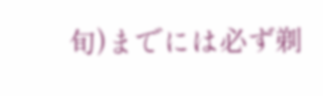旬)までには必ず剃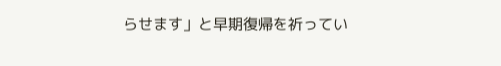らせます」と早期復帰を祈ってい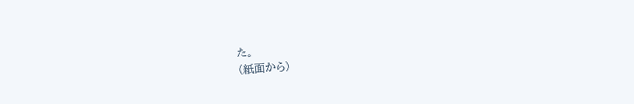た。
(紙面から)